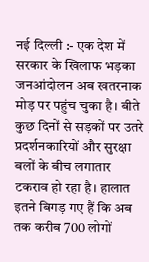नई दिल्ली :- एक देश में सरकार के खिलाफ भड़का जनआंदोलन अब खतरनाक मोड़ पर पहुंच चुका है। बीते कुछ दिनों से सड़कों पर उतरे प्रदर्शनकारियों और सुरक्षा बलों के बीच लगातार टकराव हो रहा है। हालात इतने बिगड़ गए हैं कि अब तक करीब 700 लोगों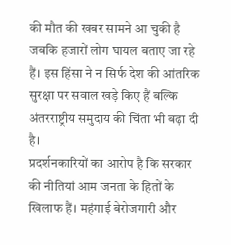की मौत की खबर सामने आ चुकी है जबकि हजारों लोग घायल बताए जा रहे हैं। इस हिंसा ने न सिर्फ देश की आंतरिक सुरक्षा पर सवाल खड़े किए हैं बल्कि अंतरराष्ट्रीय समुदाय की चिंता भी बढ़ा दी है।
प्रदर्शनकारियों का आरोप है कि सरकार की नीतियां आम जनता के हितों के खिलाफ हैं। महंगाई बेरोजगारी और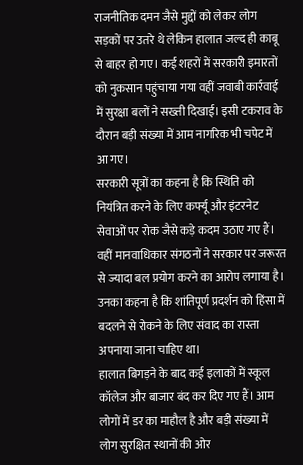राजनीतिक दमन जैसे मुद्दों को लेकर लोग सड़कों पर उतरे थे लेकिन हालात जल्द ही काबू से बाहर हो गए। कई शहरों में सरकारी इमारतों को नुकसान पहुंचाया गया वहीं जवाबी कार्रवाई में सुरक्षा बलों ने सख्ती दिखाई। इसी टकराव के दौरान बड़ी संख्या में आम नागरिक भी चपेट में आ गए।
सरकारी सूत्रों का कहना है कि स्थिति को नियंत्रित करने के लिए कर्फ्यू और इंटरनेट सेवाओं पर रोक जैसे कड़े कदम उठाए गए हैं। वहीं मानवाधिकार संगठनों ने सरकार पर जरूरत से ज्यादा बल प्रयोग करने का आरोप लगाया है। उनका कहना है कि शांतिपूर्ण प्रदर्शन को हिंसा में बदलने से रोकने के लिए संवाद का रास्ता अपनाया जाना चाहिए था।
हालात बिगड़ने के बाद कई इलाकों में स्कूल कॉलेज और बाजार बंद कर दिए गए हैं। आम लोगों में डर का माहौल है और बड़ी संख्या में लोग सुरक्षित स्थानों की ओर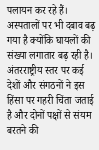पलायन कर रहे हैं। अस्पतालों पर भी दबाव बढ़ गया है क्योंकि घायलों की संख्या लगातार बढ़ रही है।
अंतरराष्ट्रीय स्तर पर कई देशों और संगठनों ने इस हिंसा पर गहरी चिंता जताई है और दोनों पक्षों से संयम बरतने की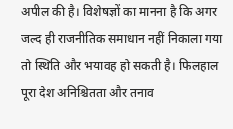अपील की है। विशेषज्ञों का मानना है कि अगर जल्द ही राजनीतिक समाधान नहीं निकाला गया तो स्थिति और भयावह हो सकती है। फिलहाल पूरा देश अनिश्चितता और तनाव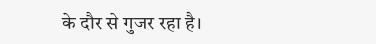के दौर से गुजर रहा है।